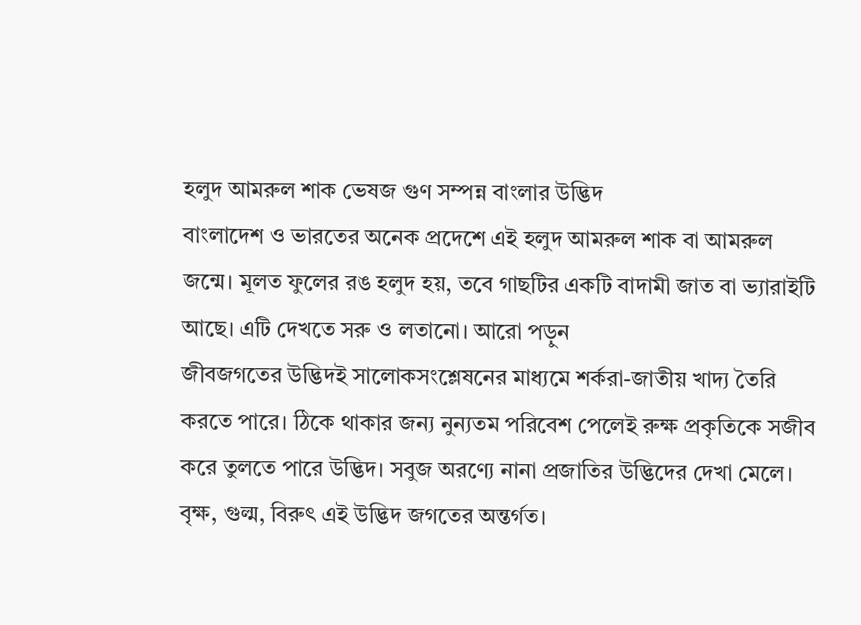হলুদ আমরুল শাক ভেষজ গুণ সম্পন্ন বাংলার উদ্ভিদ
বাংলাদেশ ও ভারতের অনেক প্রদেশে এই হলুদ আমরুল শাক বা আমরুল জন্মে। মূলত ফুলের রঙ হলুদ হয়, তবে গাছটির একটি বাদামী জাত বা ভ্যারাইটি আছে। এটি দেখতে সরু ও লতানো। আরো পড়ুন
জীবজগতের উদ্ভিদই সালোকসংশ্লেষনের মাধ্যমে শর্করা-জাতীয় খাদ্য তৈরি করতে পারে। ঠিকে থাকার জন্য নুন্যতম পরিবেশ পেলেই রুক্ষ প্রকৃতিকে সজীব করে তুলতে পারে উদ্ভিদ। সবুজ অরণ্যে নানা প্রজাতির উদ্ভিদের দেখা মেলে। বৃক্ষ, গুল্ম, বিরুৎ এই উদ্ভিদ জগতের অন্তর্গত।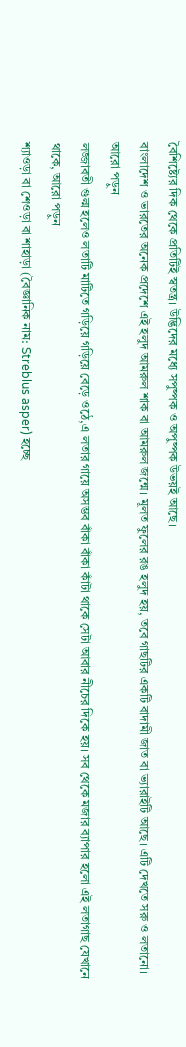বৈশিষ্ট্যের দিক থেকে প্রতিটিই স্বতন্ত্র। উদ্ভিদের মধ্যে সপুষ্পক ও অপুষ্পক উভয়ই আছে।
বাংলাদেশ ও ভারতের অনেক প্রদেশে এই হলুদ আমরুল শাক বা আমরুল জন্মে। মূলত ফুলের রঙ হলুদ হয়, তবে গাছটির একটি বাদামী জাত বা ভ্যারাইটি আছে। এটি দেখতে সরু ও লতানো। আরো পড়ুন
লজ্জাবতী গুল্ম হলেও লতাটি মাটিতে গড়িয়ে গড়িয়ে বেড়ে ওঠে,এ লতার গায়ে অসম্ভব বাঁকা বাঁকা কাঁটা থাকে সেটা আবার নীচের দিকে হয়। সব থেকে মজার ব্যাপার হলো এই লতাগাছ যেখানে থাকে, আরো পড়ুন
শ্যাওড়া বা শেওড়া বা শাহাড়া (বৈজ্ঞানিক নাম: Streblus asper) হচ্ছে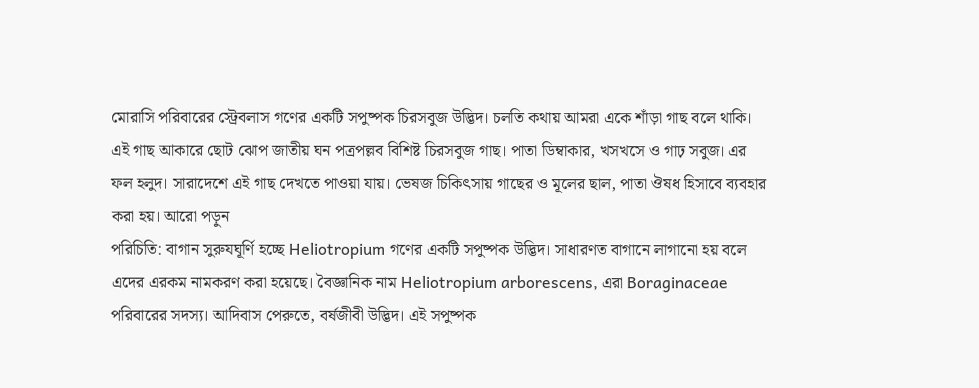মোরাসি পরিবারের স্ট্রেবলাস গণের একটি সপুষ্পক চিরসবুজ উদ্ভিদ। চলতি কথায় আমরা একে শাঁড়া গাছ বলে থাকি। এই গাছ আকারে ছোট ঝোপ জাতীয় ঘন পত্রপল্লব বিশিষ্ট চিরসবুজ গাছ। পাতা ডিম্বাকার, খসখসে ও গাঢ় সবুজ। এর ফল হলুদ। সারাদেশে এই গাছ দেখতে পাওয়া যায়। ভেষজ চিকিৎসায় গাছের ও মূলের ছাল, পাতা ঔষধ হিসাবে ব্যবহার করা হয়। আরো পড়ুন
পরিচিতি: বাগান সুরুযঘূর্ণি হচ্ছে Heliotropium গণের একটি সপুষ্পক উদ্ভিদ। সাধারণত বাগানে লাগানো হয় বলে এদের এরকম নামকরণ করা হয়েছে। বৈজ্ঞানিক নাম Heliotropium arborescens, এরা Boraginaceae পরিবারের সদস্য। আদিবাস পেরুতে, বর্ষজীবী উদ্ভিদ। এই সপুষ্পক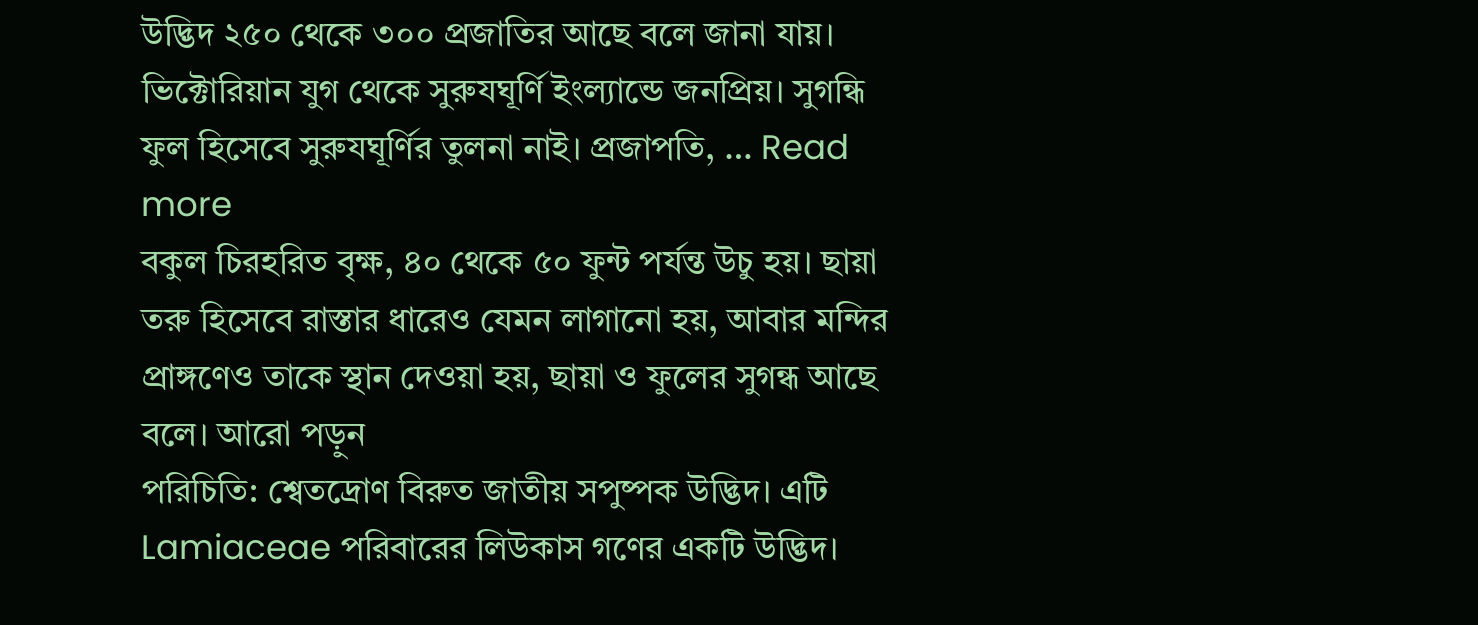উদ্ভিদ ২৫০ থেকে ৩০০ প্রজাতির আছে বলে জানা যায়। ভিক্টোরিয়ান যুগ থেকে সুরুযঘূর্ণি ইংল্যান্ডে জনপ্রিয়। সুগন্ধি ফুল হিসেবে সুরুযঘূর্ণির তুলনা নাই। প্রজাপতি, … Read more
বকুল চিরহরিত বৃক্ষ, ৪০ থেকে ৫০ ফুন্ট পর্যন্ত উচু হয়। ছায়া তরু হিসেবে রাস্তার ধারেও যেমন লাগানো হয়, আবার মন্দির প্রাঙ্গণেও তাকে স্থান দেওয়া হয়, ছায়া ও ফুলের সুগন্ধ আছে বলে। আরো পড়ুন
পরিচিতি: শ্বেতদ্রোণ বিরুত জাতীয় সপুষ্পক উদ্ভিদ। এটি Lamiaceae পরিবারের লিউকাস গণের একটি উদ্ভিদ।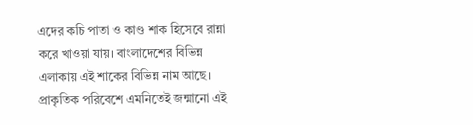এদের কচি পাতা ও কাণ্ড শাক হিসেবে রান্না করে খাওয়া যায়। বাংলাদেশের বিভিন্ন এলাকায় এই শাকের বিভিন্ন নাম আছে। প্রাকৃতিক পরিবেশে এমনিতেই জন্মানো এই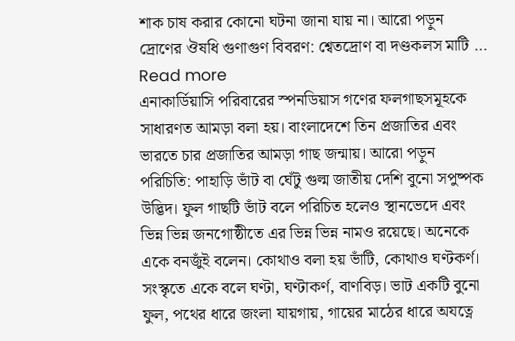শাক চাষ করার কোনো ঘটনা জানা যায় না। আরো পড়ুন দ্রোণের ঔষধি গুণাগুণ বিবরণ: শ্বেতদ্রোণ বা দণ্ডকলস মাটি … Read more
এনাকার্ডিয়াসি পরিবারের স্পনডিয়াস গণের ফলগাছসমূহকে সাধারণত আমড়া বলা হয়। বাংলাদেশে তিন প্রজাতির এবং ভারতে চার প্রজাতির আমড়া গাছ জন্মায়। আরো পড়ুন
পরিচিতি: পাহাড়ি ভাঁট বা ঘেঁটু গুল্ম জাতীয় দেশি বুনো সপুষ্পক উদ্ভিদ। ফুল গাছটি ভাঁট বলে পরিচিত হলেও স্থানভেদে এবং ভিন্ন ভিন্ন জনগোষ্ঠীতে এর ভিন্ন ভিন্ন নামও রয়েছে। অনেকে একে বনজুঁই বলেন। কোথাও বলা হয় ভাঁটি, কোথাও ঘণ্টকর্ণ। সংস্কৃতে একে বলে ঘণ্টা, ঘণ্টাকর্ণ, বাণবিড়। ভাট একটি বুনো ফুল, পথের ধারে জংলা যায়গায়, গায়ের মাঠের ধারে অযত্নে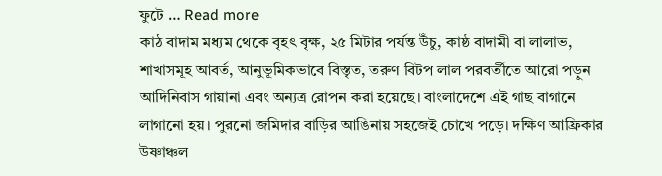ফুটে … Read more
কাঠ বাদাম মধ্যম থেকে বৃহৎ বৃক্ষ, ২৫ মিটার পর্যন্ত উঁচু, কাষ্ঠ বাদামী বা লালাভ, শাখাসমূহ আবর্ত, আনুভূমিকভাবে বিস্তৃত, তরুণ বিটপ লাল পরবর্তীতে আরো পড়ুন
আদিনিবাস গায়ানা এবং অন্যত্র রোপন করা হয়েছে। বাংলাদেশে এই গাছ বাগানে লাগানো হয়। পুরনো জমিদার বাড়ির আঙিনায় সহজেই চোখে পড়ে। দক্ষিণ আফ্রিকার উষ্ণাঞ্চল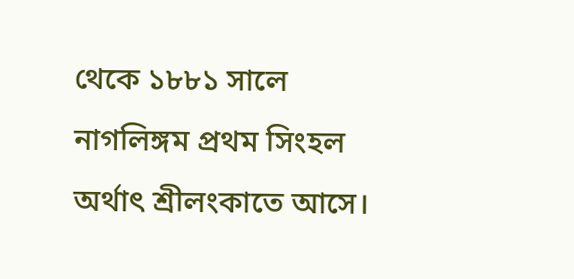থেকে ১৮৮১ সালে নাগলিঙ্গম প্রথম সিংহল অর্থাৎ শ্রীলংকাতে আসে।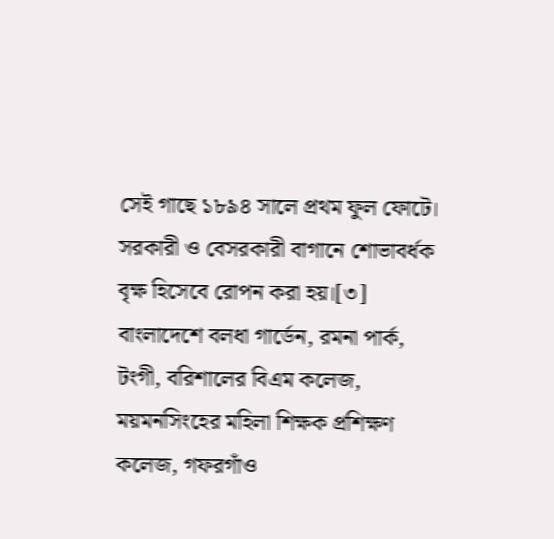সেই গাছে ১৮৯৪ সালে প্রথম ফুল ফোটে। সরকারী ও বেসরকারী বাগানে শোভাবর্ধক বৃক্ষ হিসেবে রোপন করা হয়।[৩] বাংলাদেশে বলধা গার্ডেন, রমনা পার্ক, টংগী, বরিশালের বিএম কলেজ, ময়মনসিংহের মহিলা শিক্ষক প্রশিক্ষণ কলেজ, গফরগাঁও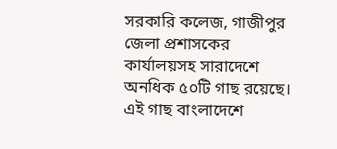সরকারি কলেজ, গাজীপুর জেলা প্রশাসকের কার্যালয়সহ সারাদেশে অনধিক ৫০টি গাছ রয়েছে। এই গাছ বাংলাদেশে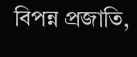বিপন্ন প্রজাতি,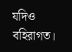যদিও বহিরাগত।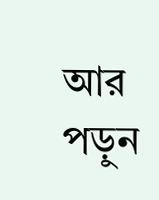আর পড়ুন